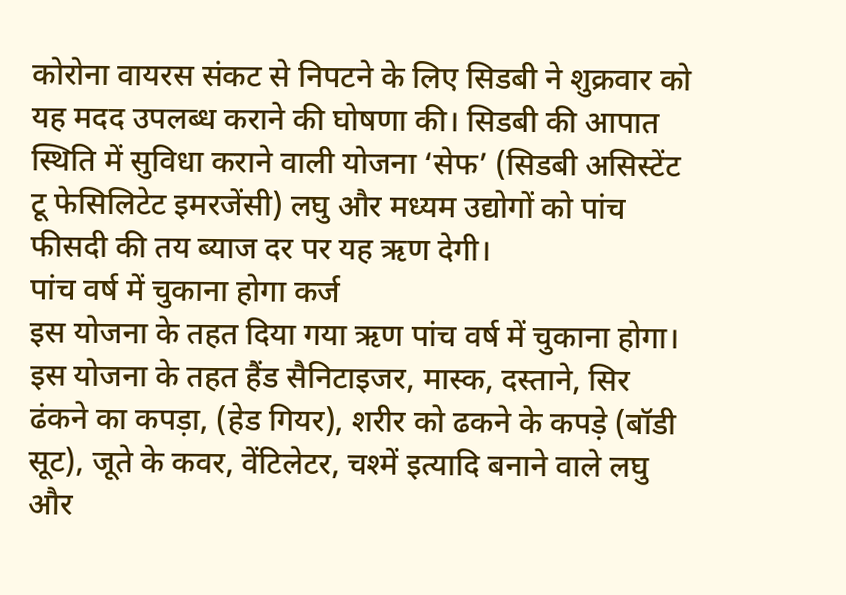कोरोना वायरस संकट से निपटने के लिए सिडबी ने शुक्रवार को यह मदद उपलब्ध कराने की घोषणा की। सिडबी की आपात स्थिति में सुविधा कराने वाली योजना ‘सेफ’ (सिडबी असिस्टेंट टू फेसिलिटेट इमरजेंसी) लघु और मध्यम उद्योगों को पांच फीसदी की तय ब्याज दर पर यह ऋण देगी।
पांच वर्ष में चुकाना होगा कर्ज
इस योजना के तहत दिया गया ऋण पांच वर्ष में चुकाना होगा। इस योजना के तहत हैंड सैनिटाइजर, मास्क, दस्ताने, सिर ढंकने का कपड़ा, (हेड गियर), शरीर को ढकने के कपड़े (बॉडी सूट), जूते के कवर, वेंटिलेटर, चश्में इत्यादि बनाने वाले लघु और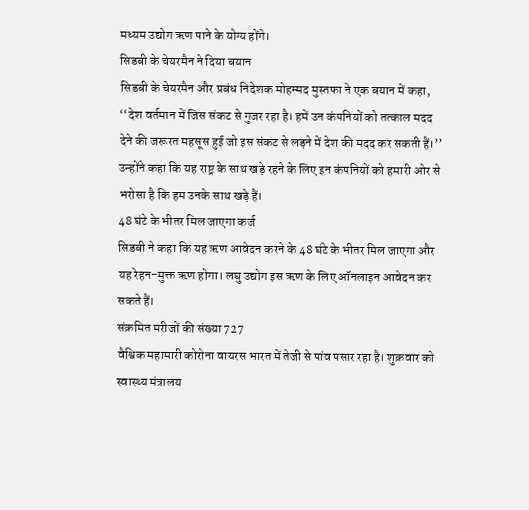मध्यम उद्योग ऋण पाने के योग्य होंगे।
सिडबी के चेयरमैन ने दिया बयान
सिडबी के चेयरमैन और प्रबंध निदेशक मोहम्मद मुस्तफा ने एक बयान में कहा, ‘‘देश वर्तमान में जिस संकट से गुजर रहा है। हमें उन कंपनियों को तत्काल मदद देने की जरूरत महसूस हुई जो इस संकट से लड़ने में देश की मदद कर सकती हैं।’’ उन्होंने कहा कि यह राष्ट्र के साथ खड़े रहने के लिए इन कंपनियों को हमारी ओर से भरोसा है कि हम उनके साथ खड़े हैं।
48 घंटे के भीतर मिल जाएगा कर्ज
सिडबी ने कहा कि यह ऋण आवेदन करने के 48 घंटे के भीतर मिल जाएगा और यह रेहन-मुक्त ऋण होगा। लघु उद्योग इस ऋण के लिए ऑनलाइन आवेदन कर सकते हैं।
संक्रमित मरीजों की संख्या 727
वैश्विक महामारी कोरोना वायरस भारत में तेजी से पांव पसार रहा है। शुक्रवार को स्वास्थ्य मंत्रालय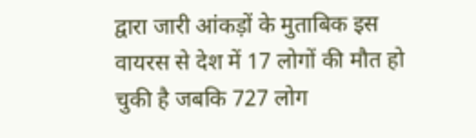द्वारा जारी आंकड़ों के मुताबिक इस वायरस से देश में 17 लोगों की मौत हो चुकी है जबकि 727 लोग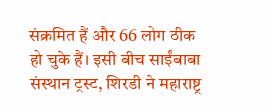संक्रमित हैं और 66 लोग ठीक हो चुके हैं। इसी बीच साईंबाबा संस्थान ट्रस्ट, शिरडी ने महाराष्ट्र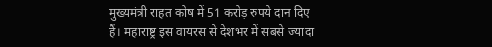मुख्यमंत्री राहत कोष में 51 करोड़ रुपये दान दिए हैं। महाराष्ट्र इस वायरस से देशभर में सबसे ज्यादा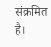संक्रमित है।